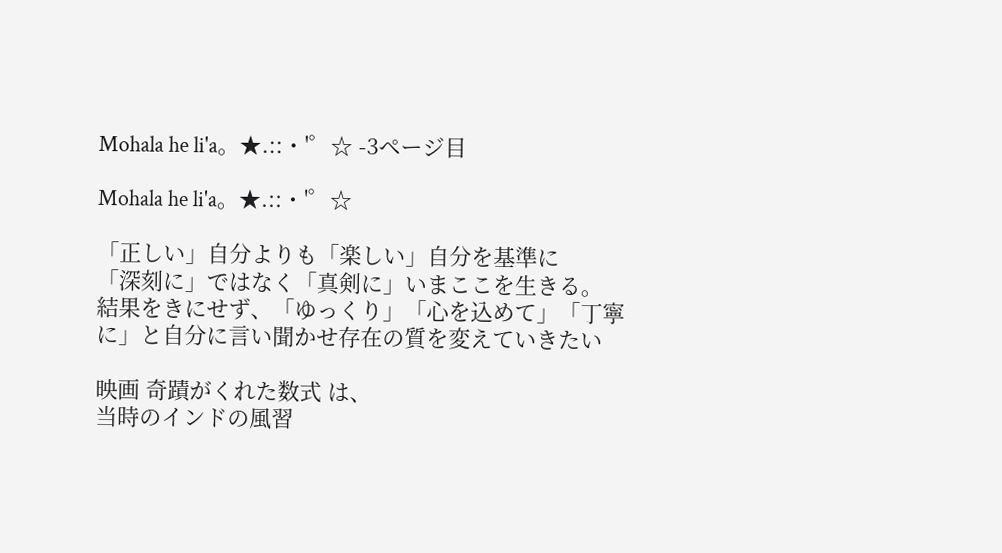Mohala he li'a。★.::・'゜☆ -3ページ目

Mohala he li'a。★.::・'゜☆

「正しい」自分よりも「楽しい」自分を基準に
「深刻に」ではなく「真剣に」いまここを生きる。
結果をきにせず、「ゆっくり」「心を込めて」「丁寧に」と自分に言い聞かせ存在の質を変えていきたい

映画 奇蹟がくれた数式 は、
当時のインドの風習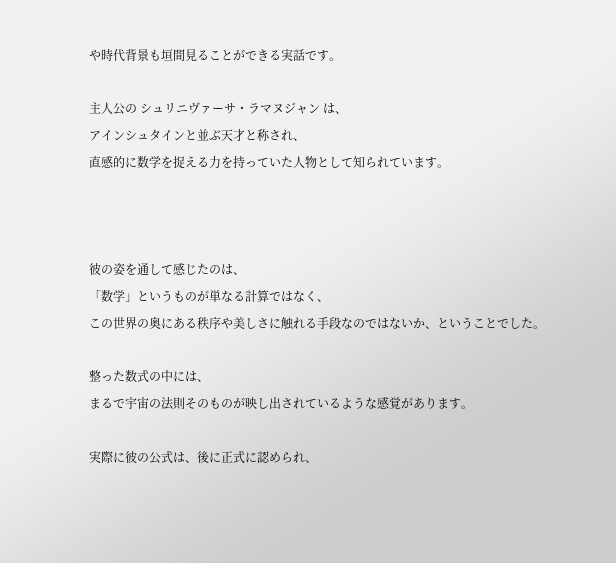や時代背景も垣間見ることができる実話です。

主人公の シュリニヴァーサ・ラマヌジャン は、
アインシュタインと並ぶ天才と称され、
直感的に数学を捉える力を持っていた人物として知られています。



彼の姿を通して感じたのは、
「数学」というものが単なる計算ではなく、
この世界の奥にある秩序や美しさに触れる手段なのではないか、ということでした。

整った数式の中には、
まるで宇宙の法則そのものが映し出されているような感覚があります。

実際に彼の公式は、後に正式に認められ、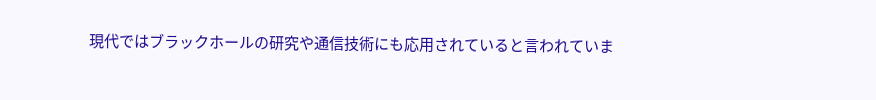現代ではブラックホールの研究や通信技術にも応用されていると言われていま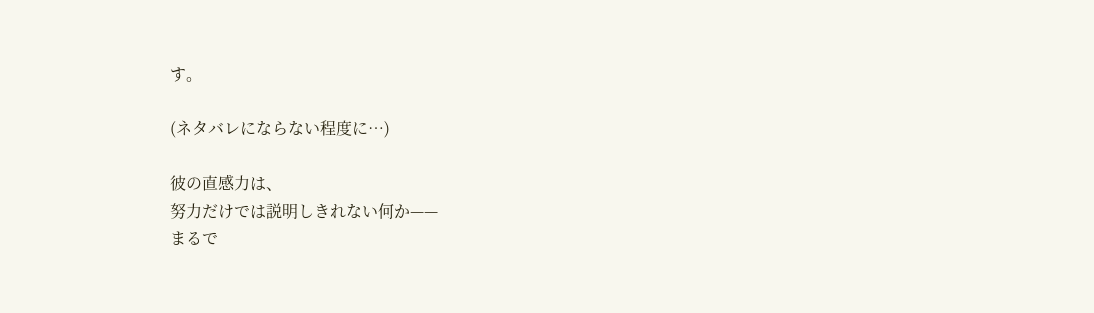す。

(ネタバレにならない程度に…)

彼の直感力は、
努力だけでは説明しきれない何か——
まるで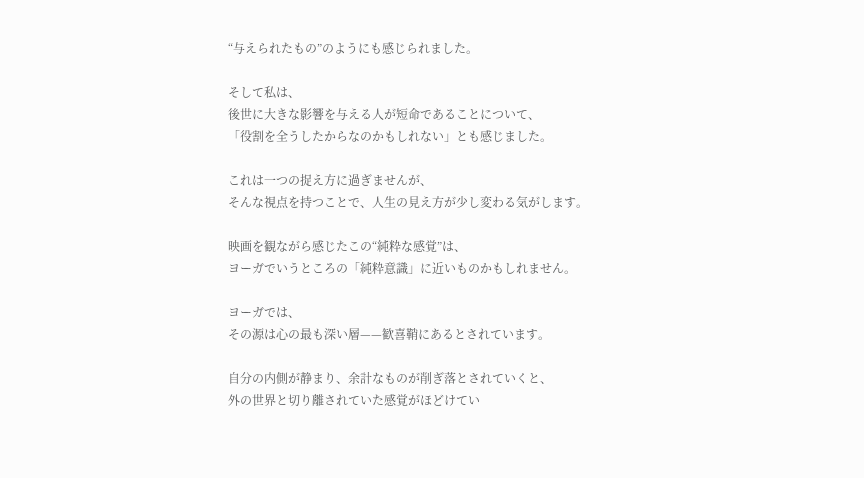“与えられたもの”のようにも感じられました。

そして私は、
後世に大きな影響を与える人が短命であることについて、
「役割を全うしたからなのかもしれない」とも感じました。

これは一つの捉え方に過ぎませんが、
そんな視点を持つことで、人生の見え方が少し変わる気がします。

映画を観ながら感じたこの“純粋な感覚”は、
ヨーガでいうところの「純粋意識」に近いものかもしれません。

ヨーガでは、
その源は心の最も深い層——歓喜鞘にあるとされています。

自分の内側が静まり、余計なものが削ぎ落とされていくと、
外の世界と切り離されていた感覚がほどけてい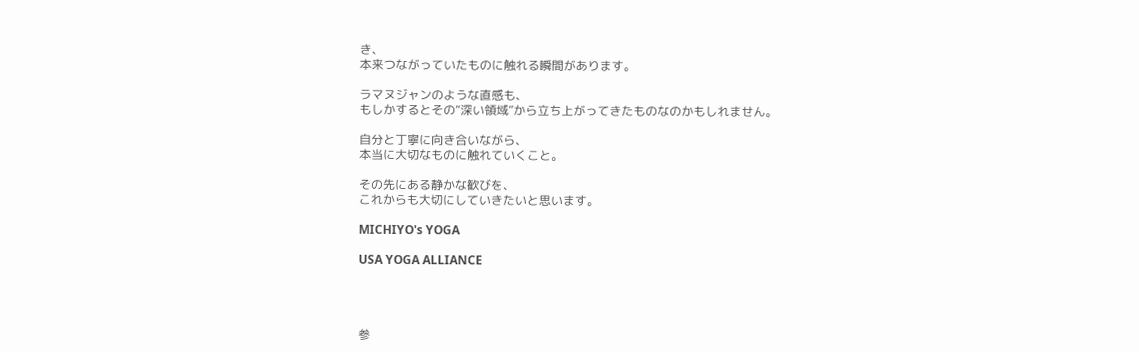き、
本来つながっていたものに触れる瞬間があります。

ラマヌジャンのような直感も、
もしかするとその“深い領域”から立ち上がってきたものなのかもしれません。

自分と丁寧に向き合いながら、
本当に大切なものに触れていくこと。

その先にある静かな歓びを、
これからも大切にしていきたいと思います。

MICHIYO's YOGA

USA YOGA ALLIANCE




参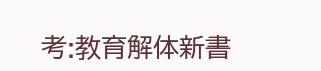考:教育解体新書